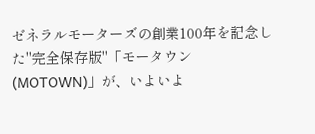ゼネラルモーターズの創業100年を記念した"完全保存版"「モータウン(MOTOWN)」が、いよいよ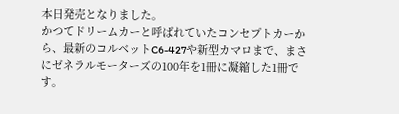本日発売となりました。
かつてドリームカーと呼ばれていたコンセプトカーから、最新のコルベットC6-427や新型カマロまで、まさにゼネラルモーターズの100年を1冊に凝縮した1冊です。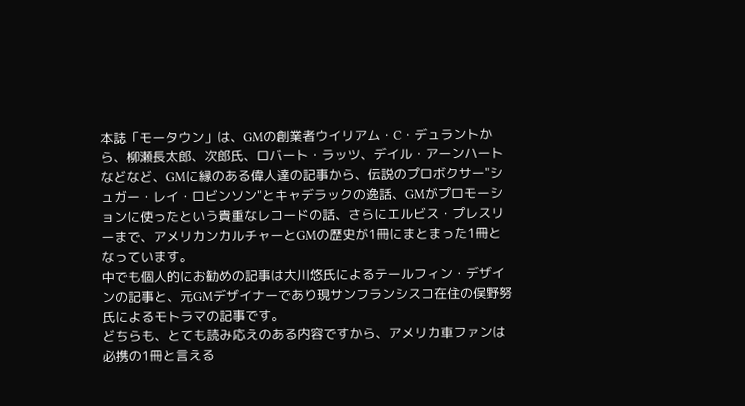本誌「モータウン」は、GMの創業者ウイリアム・C・デュラントから、柳瀬長太郎、次郎氏、ロバート・ラッツ、デイル・アーンハートなどなど、GMに縁のある偉人達の記事から、伝説のプロボクサー"シュガー・レイ・ロビンソン"とキャデラックの逸話、GMがプロモーションに使ったという貴重なレコードの話、さらにエルビス・プレスリーまで、アメリカンカルチャーとGMの歴史が1冊にまとまった1冊となっています。
中でも個人的にお勧めの記事は大川悠氏によるテールフィン・デザインの記事と、元GMデザイナーであり現サンフランシスコ在住の俣野努氏によるモトラマの記事です。
どちらも、とても読み応えのある内容ですから、アメリカ車ファンは必携の1冊と言える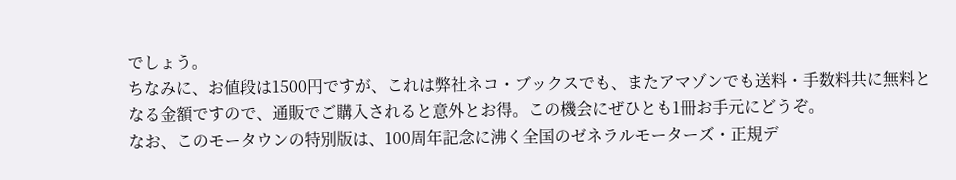でしょう。
ちなみに、お値段は1500円ですが、これは弊社ネコ・ブックスでも、またアマゾンでも送料・手数料共に無料となる金額ですので、通販でご購入されると意外とお得。この機会にぜひとも1冊お手元にどうぞ。
なお、このモータウンの特別版は、100周年記念に沸く全国のゼネラルモーターズ・正規デ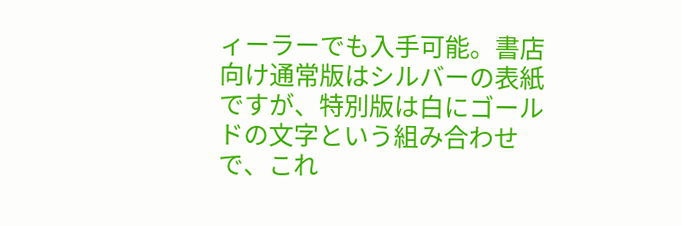ィーラーでも入手可能。書店向け通常版はシルバーの表紙ですが、特別版は白にゴールドの文字という組み合わせで、これ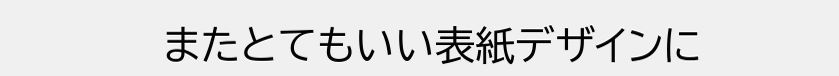またとてもいい表紙デザインに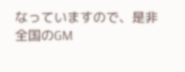なっていますので、是非全国のGM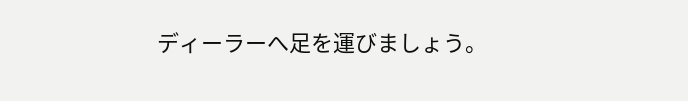ディーラーへ足を運びましょう。